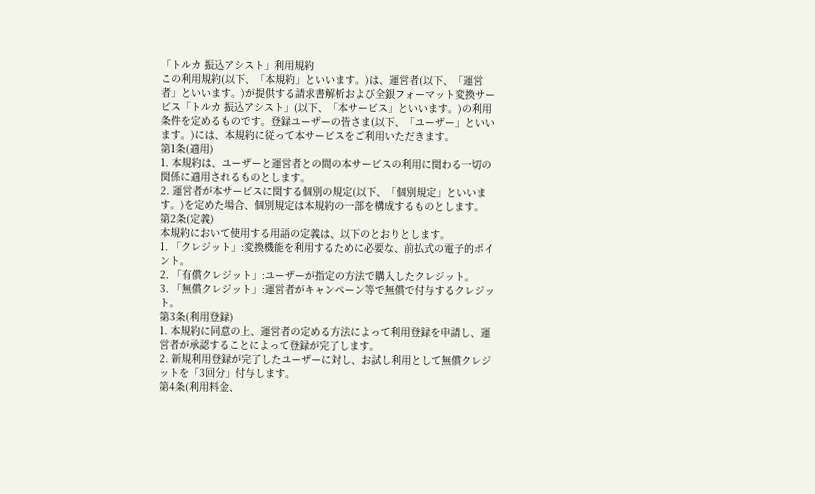「トルカ 振込アシスト」利用規約
この利用規約(以下、「本規約」といいます。)は、運営者(以下、「運営者」といいます。)が提供する請求書解析および全銀フォーマット変換サービス「トルカ 振込アシスト」(以下、「本サービス」といいます。)の利用条件を定めるものです。登録ユーザーの皆さま(以下、「ユーザー」といいます。)には、本規約に従って本サービスをご利用いただきます。
第1条(適用)
1. 本規約は、ユーザーと運営者との間の本サービスの利用に関わる一切の関係に適用されるものとします。
2. 運営者が本サービスに関する個別の規定(以下、「個別規定」といいます。)を定めた場合、個別規定は本規約の一部を構成するものとします。
第2条(定義)
本規約において使用する用語の定義は、以下のとおりとします。
1. 「クレジット」:変換機能を利用するために必要な、前払式の電子的ポイント。
2. 「有償クレジット」:ユーザーが指定の方法で購入したクレジット。
3. 「無償クレジット」:運営者がキャンペーン等で無償で付与するクレジット。
第3条(利用登録)
1. 本規約に同意の上、運営者の定める方法によって利用登録を申請し、運営者が承認することによって登録が完了します。
2. 新規利用登録が完了したユーザーに対し、お試し利用として無償クレジットを「3回分」付与します。
第4条(利用料金、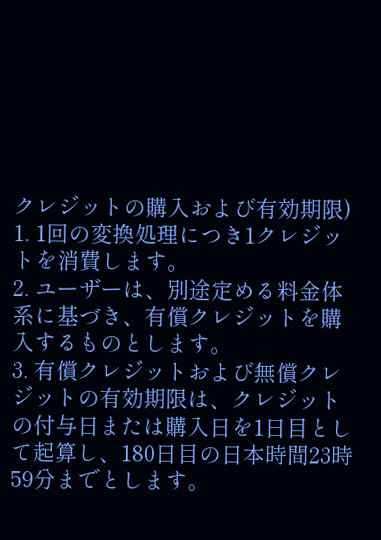クレジットの購入および有効期限)
1. 1回の変換処理につき1クレジットを消費します。
2. ユーザーは、別途定める料金体系に基づき、有償クレジットを購入するものとします。
3. 有償クレジットおよび無償クレジットの有効期限は、クレジットの付与日または購入日を1日目として起算し、180日目の日本時間23時59分までとします。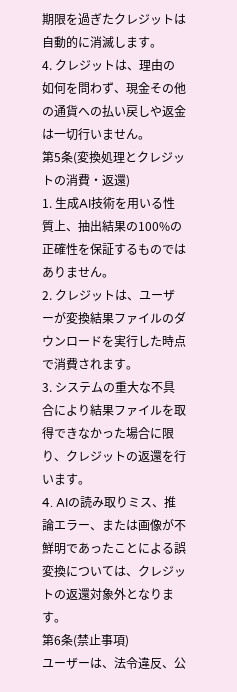期限を過ぎたクレジットは自動的に消滅します。
4. クレジットは、理由の如何を問わず、現金その他の通貨への払い戻しや返金は一切行いません。
第5条(変換処理とクレジットの消費・返還)
1. 生成AI技術を用いる性質上、抽出結果の100%の正確性を保証するものではありません。
2. クレジットは、ユーザーが変換結果ファイルのダウンロードを実行した時点で消費されます。
3. システムの重大な不具合により結果ファイルを取得できなかった場合に限り、クレジットの返還を行います。
4. AIの読み取りミス、推論エラー、または画像が不鮮明であったことによる誤変換については、クレジットの返還対象外となります。
第6条(禁止事項)
ユーザーは、法令違反、公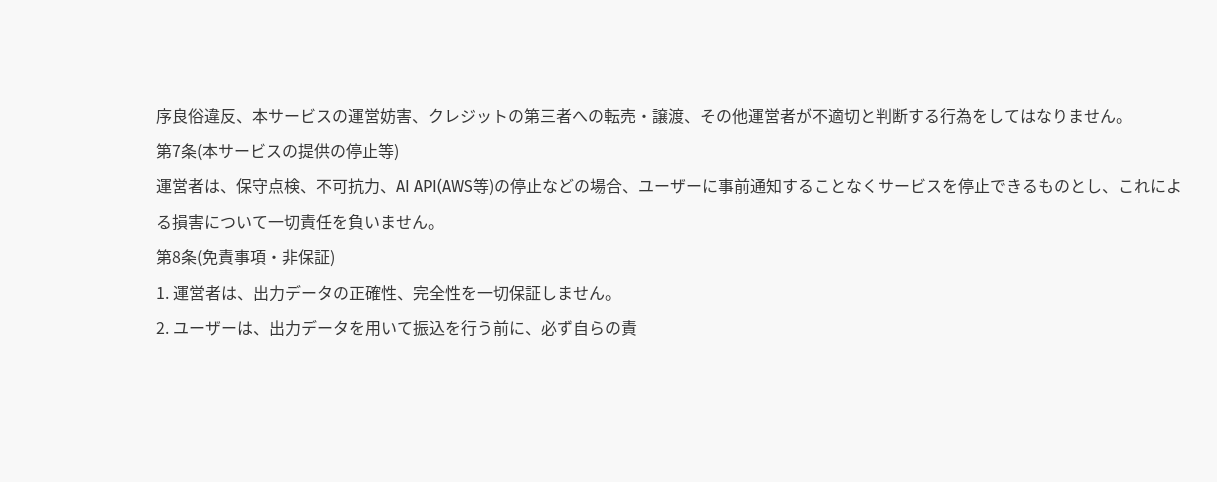序良俗違反、本サービスの運営妨害、クレジットの第三者への転売・譲渡、その他運営者が不適切と判断する行為をしてはなりません。
第7条(本サービスの提供の停止等)
運営者は、保守点検、不可抗力、AI API(AWS等)の停止などの場合、ユーザーに事前通知することなくサービスを停止できるものとし、これによる損害について一切責任を負いません。
第8条(免責事項・非保証)
1. 運営者は、出力データの正確性、完全性を一切保証しません。
2. ユーザーは、出力データを用いて振込を行う前に、必ず自らの責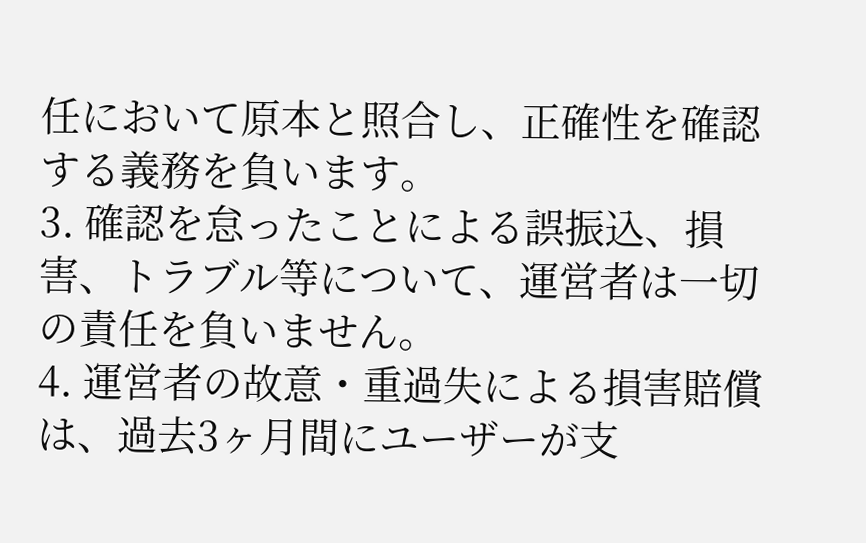任において原本と照合し、正確性を確認する義務を負います。
3. 確認を怠ったことによる誤振込、損害、トラブル等について、運営者は一切の責任を負いません。
4. 運営者の故意・重過失による損害賠償は、過去3ヶ月間にユーザーが支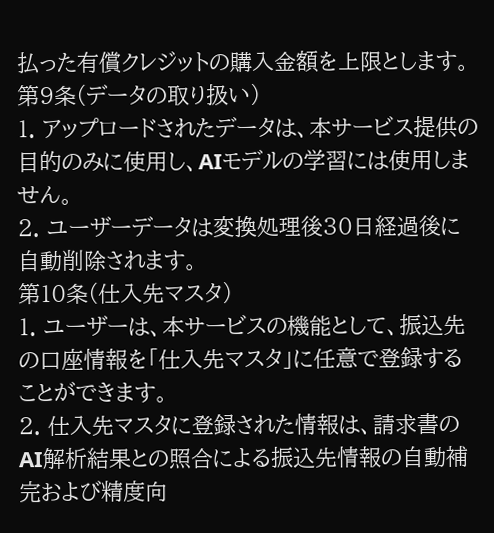払った有償クレジットの購入金額を上限とします。
第9条(データの取り扱い)
1. アップロードされたデータは、本サービス提供の目的のみに使用し、AIモデルの学習には使用しません。
2. ユーザーデータは変換処理後30日経過後に自動削除されます。
第10条(仕入先マスタ)
1. ユーザーは、本サービスの機能として、振込先の口座情報を「仕入先マスタ」に任意で登録することができます。
2. 仕入先マスタに登録された情報は、請求書のAI解析結果との照合による振込先情報の自動補完および精度向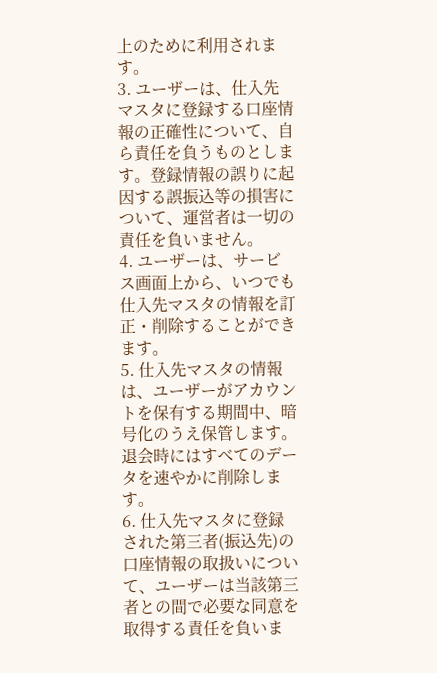上のために利用されます。
3. ユーザーは、仕入先マスタに登録する口座情報の正確性について、自ら責任を負うものとします。登録情報の誤りに起因する誤振込等の損害について、運営者は一切の責任を負いません。
4. ユーザーは、サービス画面上から、いつでも仕入先マスタの情報を訂正・削除することができます。
5. 仕入先マスタの情報は、ユーザーがアカウントを保有する期間中、暗号化のうえ保管します。退会時にはすべてのデータを速やかに削除します。
6. 仕入先マスタに登録された第三者(振込先)の口座情報の取扱いについて、ユーザーは当該第三者との間で必要な同意を取得する責任を負いま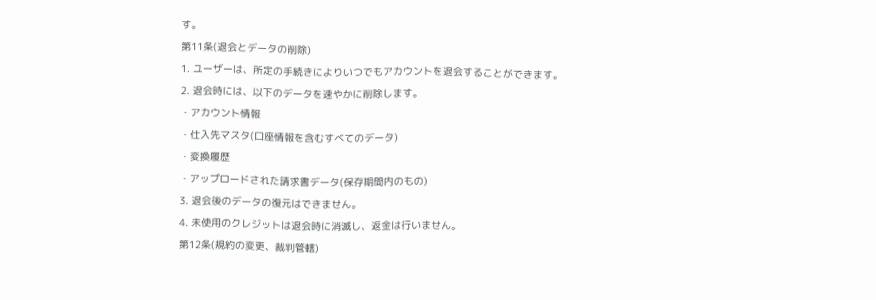す。
第11条(退会とデータの削除)
1. ユーザーは、所定の手続きによりいつでもアカウントを退会することができます。
2. 退会時には、以下のデータを速やかに削除します。
・アカウント情報
・仕入先マスタ(口座情報を含むすべてのデータ)
・変換履歴
・アップロードされた請求書データ(保存期間内のもの)
3. 退会後のデータの復元はできません。
4. 未使用のクレジットは退会時に消滅し、返金は行いません。
第12条(規約の変更、裁判管轄)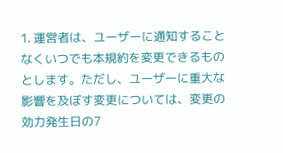1. 運営者は、ユーザーに通知することなくいつでも本規約を変更できるものとします。ただし、ユーザーに重大な影響を及ぼす変更については、変更の効力発生日の7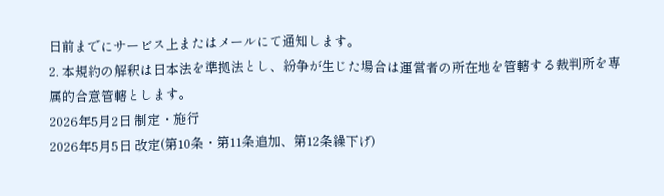日前までにサービス上またはメールにて通知します。
2. 本規約の解釈は日本法を準拠法とし、紛争が生じた場合は運営者の所在地を管轄する裁判所を専属的合意管轄とします。
2026年5月2日 制定・施行
2026年5月5日 改定(第10条・第11条追加、第12条繰下げ)